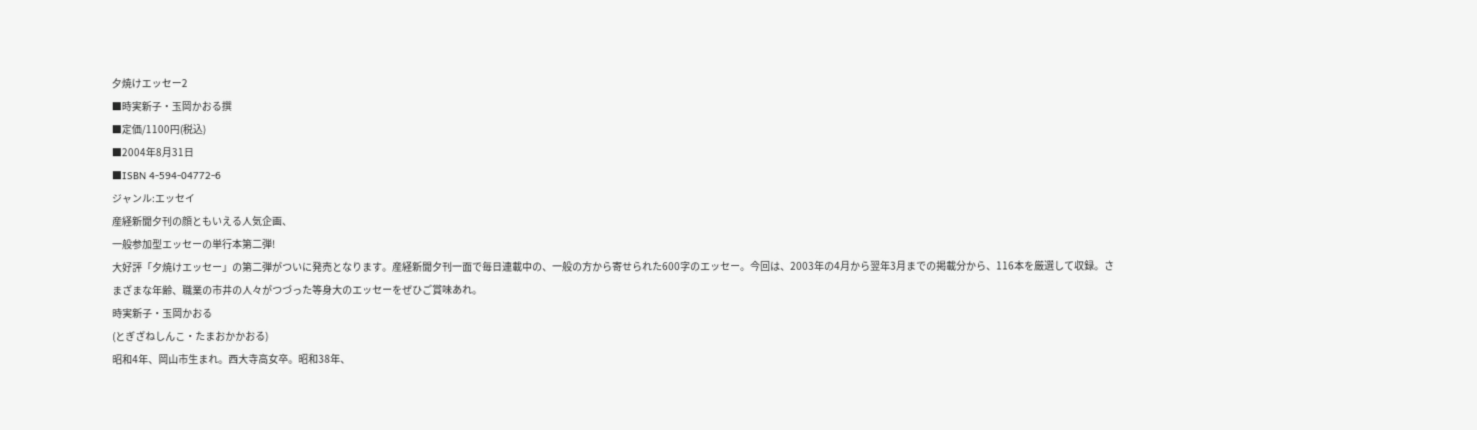夕焼けエッセー2
■時実新子・玉岡かおる撰
■定価/1100円(税込)
■2004年8月31日
■ISBN 4-594-04772-6
ジャンル:エッセイ
産経新聞夕刊の顔ともいえる人気企画、
一般参加型エッセーの単行本第二弾!
大好評「夕焼けエッセー」の第二弾がついに発売となります。産経新聞夕刊一面で毎日連載中の、一般の方から寄せられた600字のエッセー。今回は、2003年の4月から翌年3月までの掲載分から、116本を厳選して収録。さまざまな年齢、職業の市井の人々がつづった等身大のエッセーをぜひご賞味あれ。
時実新子・玉岡かおる
(とぎざねしんこ・たまおかかおる)
昭和4年、岡山市生まれ。西大寺高女卒。昭和38年、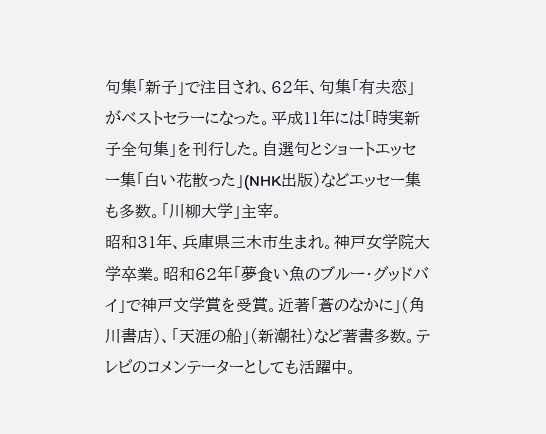句集「新子」で注目され、62年、句集「有夫恋」がベストセラーになった。平成11年には「時実新子全句集」を刊行した。自選句とショートエッセー集「白い花散った」(NHK出版)などエッセー集も多数。「川柳大学」主宰。
昭和31年、兵庫県三木市生まれ。神戸女学院大学卒業。昭和62年「夢食い魚のブルー・グッドバイ」で神戸文学賞を受賞。近著「蒼のなかに」(角川書店)、「天涯の船」(新潮社)など著書多数。テレビのコメンテーターとしても活躍中。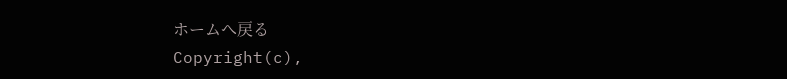ホームへ戻る
Copyright(c),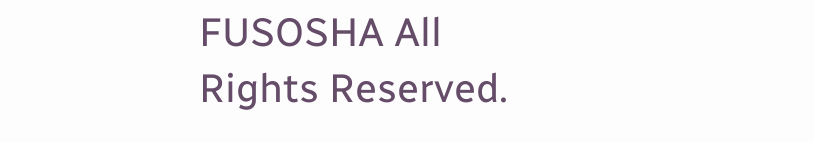FUSOSHA All Rights Reserved.